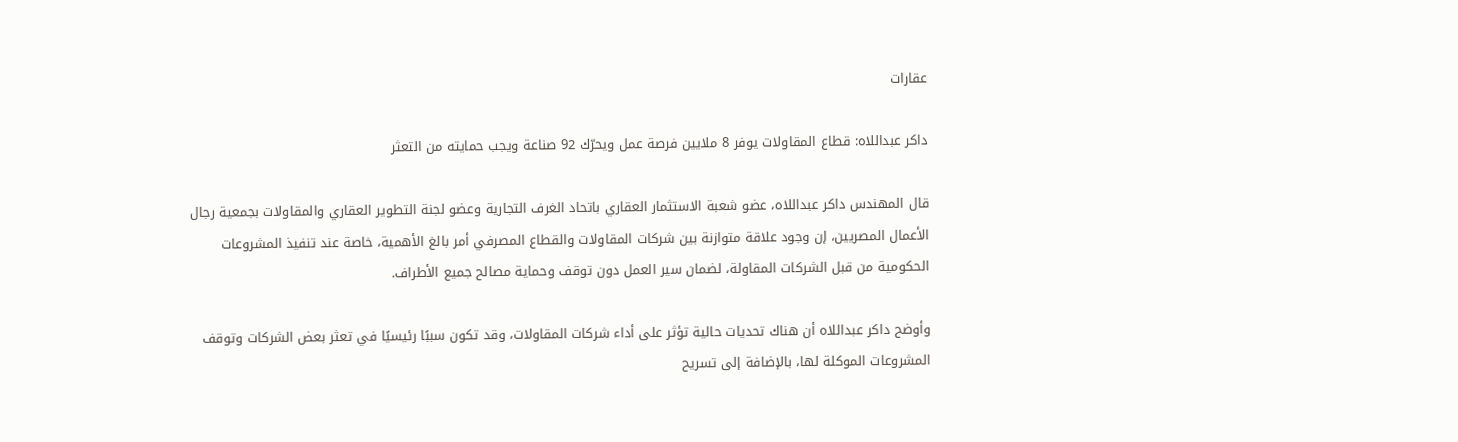عقارات

داكر عبداللاه: قطاع المقاولات يوفر 8 ملايين فرصة عمل ويحرّك 92 صناعة ويجب حمايته من التعثر

قال المهندس داكر عبداللاه، عضو شعبة الاستثمار العقاري باتحاد الغرف التجارية وعضو لجنة التطوير العقاري والمقاولات بجمعية رجال الأعمال المصريين، إن وجود علاقة متوازنة بين شركات المقاولات والقطاع المصرفي أمر بالغ الأهمية، خاصة عند تنفيذ المشروعات الحكومية من قبل الشركات المقاولة، لضمان سير العمل دون توقف وحماية مصالح جميع الأطراف.

وأوضح داكر عبداللاه أن هناك تحديات حالية تؤثر على أداء شركات المقاولات، وقد تكون سببًا رئيسيًا في تعثر بعض الشركات وتوقف المشروعات الموكلة لها، بالإضافة إلى تسريح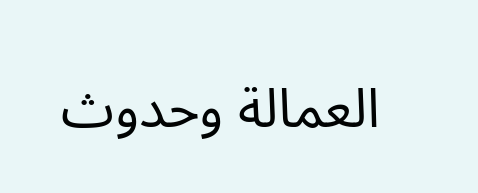العمالة وحدوث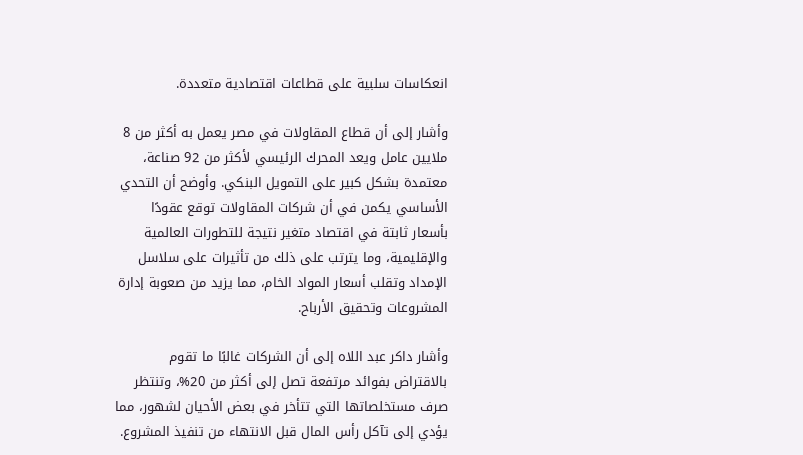انعكاسات سلبية على قطاعات اقتصادية متعددة.

وأشار إلى أن قطاع المقاولات في مصر يعمل به أكثر من 8 ملايين عامل ويعد المحرك الرئيسي لأكثر من 92 صناعة، معتمدة بشكل كبير على التمويل البنكي. وأوضح أن التحدي الأساسي يكمن في أن شركات المقاولات توقع عقودًا بأسعار ثابتة في اقتصاد متغير نتيجة للتطورات العالمية والإقليمية، وما يترتب على ذلك من تأثيرات على سلاسل الإمداد وتقلب أسعار المواد الخام، مما يزيد من صعوبة إدارة المشروعات وتحقيق الأرباح.

وأشار داكر عبد اللاه إلى أن الشركات غالبًا ما تقوم بالاقتراض بفوائد مرتفعة تصل إلى أكثر من 20%، وتنتظر صرف مستخلصاتها التي تتأخر في بعض الأحيان لشهور، مما يؤدي إلى تآكل رأس المال قبل الانتهاء من تنفيذ المشروع.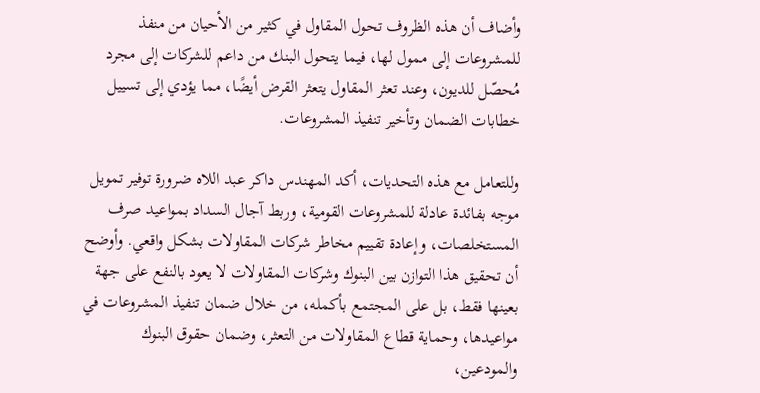وأضاف أن هذه الظروف تحول المقاول في كثير من الأحيان من منفذ للمشروعات إلى ممول لها، فيما يتحول البنك من داعم للشركات إلى مجرد مُحصّل للديون، وعند تعثر المقاول يتعثر القرض أيضًا، مما يؤدي إلى تسييل خطابات الضمان وتأخير تنفيذ المشروعات.

وللتعامل مع هذه التحديات، أكد المهندس داكر عبد اللاه ضرورة توفير تمويل موجه بفائدة عادلة للمشروعات القومية، وربط آجال السداد بمواعيد صرف المستخلصات، وإعادة تقييم مخاطر شركات المقاولات بشكل واقعي. وأوضح أن تحقيق هذا التوازن بين البنوك وشركات المقاولات لا يعود بالنفع على جهة بعينها فقط، بل على المجتمع بأكمله، من خلال ضمان تنفيذ المشروعات في مواعيدها، وحماية قطاع المقاولات من التعثر، وضمان حقوق البنوك والمودعين،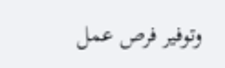وتوفير فرص عمل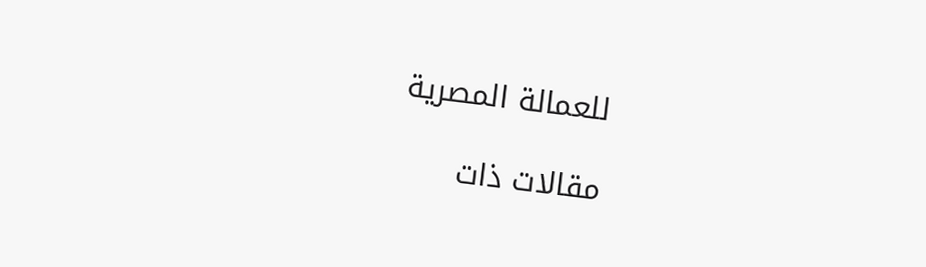للعمالة المصرية

مقالات ذات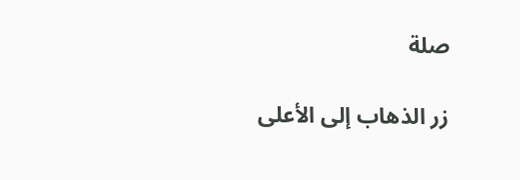صلة

زر الذهاب إلى الأعلى